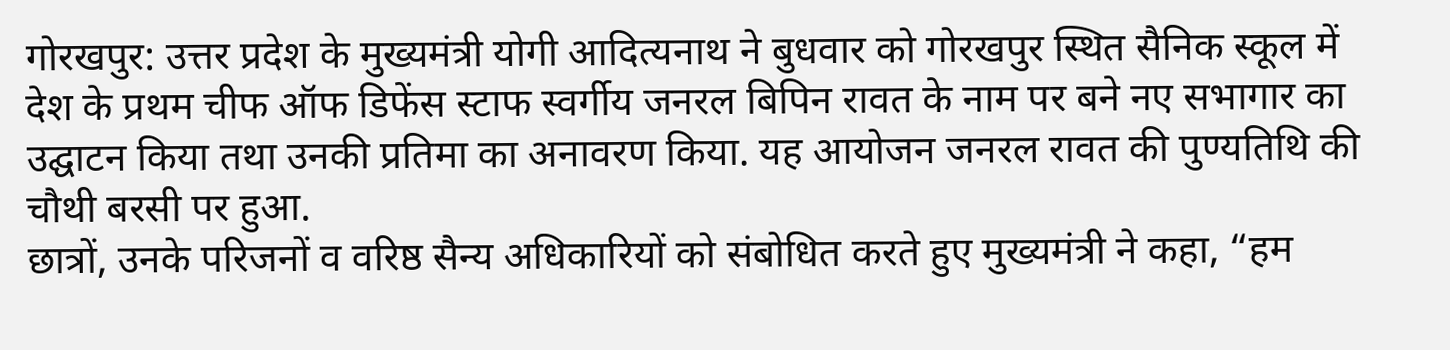गोरखपुर: उत्तर प्रदेश के मुख्यमंत्री योगी आदित्यनाथ ने बुधवार को गोरखपुर स्थित सैनिक स्कूल में देश के प्रथम चीफ ऑफ डिफेंस स्टाफ स्वर्गीय जनरल बिपिन रावत के नाम पर बने नए सभागार का उद्घाटन किया तथा उनकी प्रतिमा का अनावरण किया. यह आयोजन जनरल रावत की पुण्यतिथि की चौथी बरसी पर हुआ.
छात्रों, उनके परिजनों व वरिष्ठ सैन्य अधिकारियों को संबोधित करते हुए मुख्यमंत्री ने कहा, “हम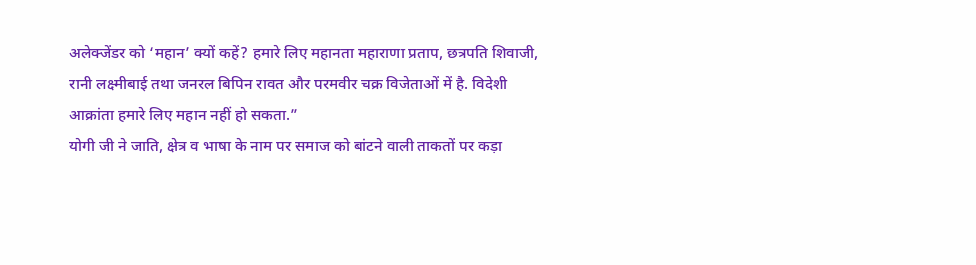अलेक्जेंडर को ‘महान’ क्यों कहें? हमारे लिए महानता महाराणा प्रताप, छत्रपति शिवाजी, रानी लक्ष्मीबाई तथा जनरल बिपिन रावत और परमवीर चक्र विजेताओं में है. विदेशी आक्रांता हमारे लिए महान नहीं हो सकता.”
योगी जी ने जाति, क्षेत्र व भाषा के नाम पर समाज को बांटने वाली ताकतों पर कड़ा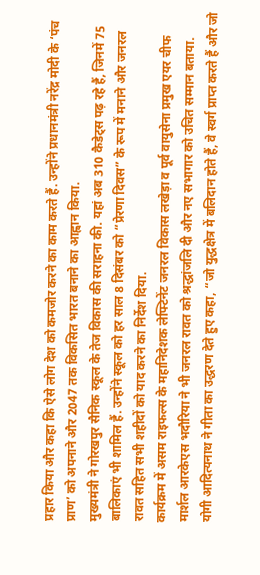प्रहार किया और कहा कि ऐसे लोग देश को कमजोर करने का काम करते हैं. उन्होंने प्रधानमंत्री नरेंद्र मोदी के ‘पंच प्राण’ को अपनाने और 2047 तक विकसित भारत बनाने का आह्वान किया.
मुख्यमंत्री ने गोरखपुर सैनिक स्कूल के तेज विकास की सराहना की. यहां अब 310 कैडेट्स पढ़ रहे हैं, जिनमें 75 बालिकाएं भी शामिल हैं. उन्होंने स्कूल को हर साल 8 दिसंबर को “प्रेरणा दिवस” के रूप में मनाने और जनरल रावत सहित सभी शहीदों को याद करने का निर्देश दिया.
कार्यक्रम में असम राइफल्स के महानिदेशक लेफ्टिनेंट जनरल विकास लखेड़ा व पूर्व वायुसेना प्रमुख एयर चीफ मार्शल आरकेएस भदौरिया ने भी जनरल रावत को श्रद्धांजलि दी और नए सभागार को उचित सम्मान बताया.
योगी आदित्यनाथ ने गीता का उद्धरण देते हुए कहा, “जो युद्धक्षेत्र में बलिदान होते हैं, वे स्वर्ग प्राप्त करते हैं और जो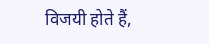विजयी होते हैं,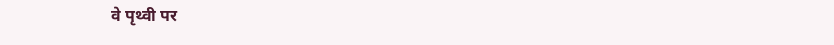वे पृथ्वी पर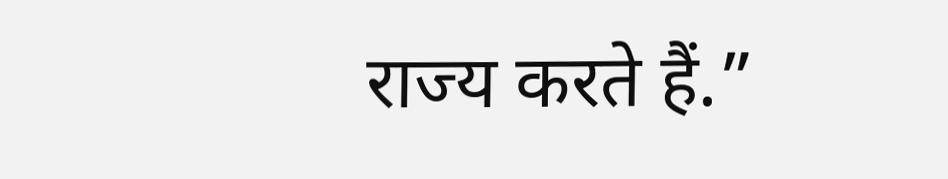राज्य करते हैं.”